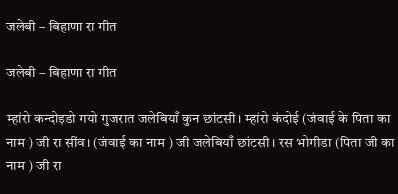जलेबी – बिहाणा रा गीत

जलेबी – बिहाणा रा गीत

म्हांरो कन्दोइडो गयो गुजरात जलेबियाँ कुन छांटसी। म्हांरो कंदोई (जंवाई के पिता का नाम ) जी रा सींव। (जंवाई का नाम ) जी जलेबियाँ छांटसी। रस भोगीडा (पिता जी का नाम ) जी रा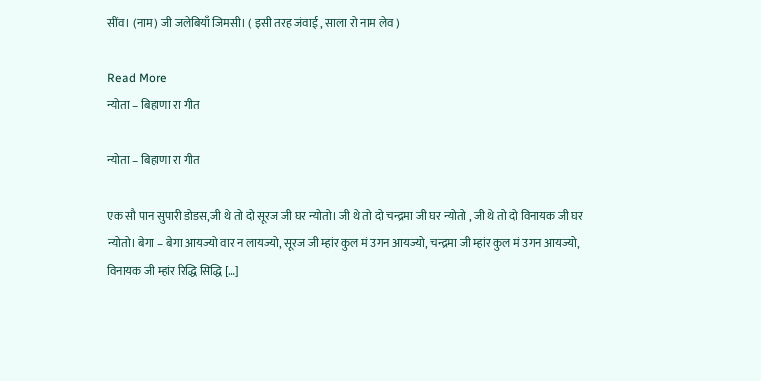सींव। (नाम) जी जलेबियाँ जिमसी। ( इसी तरह जंवाई , साला रो नाम लेव )

Read More
न्योता – बिहाणा रा गीत

न्योता – बिहाणा रा गीत

एक सौ पान सुपारी डोडस,जी थे तो दो सूरज जी घर न्योतो। जी थे तो दो चन्द्रमा जी घर न्योतो , जी थे तो दो विनायक जी घर न्योतो। बेगा – बेगा आयज्यो वार न लायज्यो, सूरज जी म्हांर कुल मं उगन आयज्यो, चन्द्रमा जी म्हांर कुल मं उगन आयज्यो, विनायक जी म्हांर रिद्धि सिद्धि […]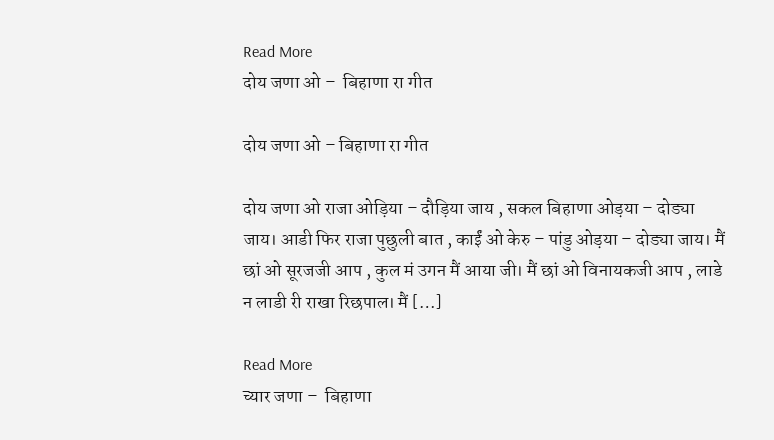Read More
दोय जणा ओ –  बिहाणा रा गीत

दोय जणा ओ – बिहाणा रा गीत

दोय जणा ओ राजा ओड़िया – दौड़िया जाय , सकल बिहाणा ओड़या – दोड्या जाय। आडी फिर राजा पुछुली बात , काईं ओ केरु – पांडु ओड़या – दोड्या जाय। मैं छां ओ सूरजजी आप , कुल मं उगन मैं आया जी। मैं छां ओ विनायकजी आप , लाडे न लाडी री राखा रिछपाल। मैं […]

Read More
च्यार जणा –  बिहाणा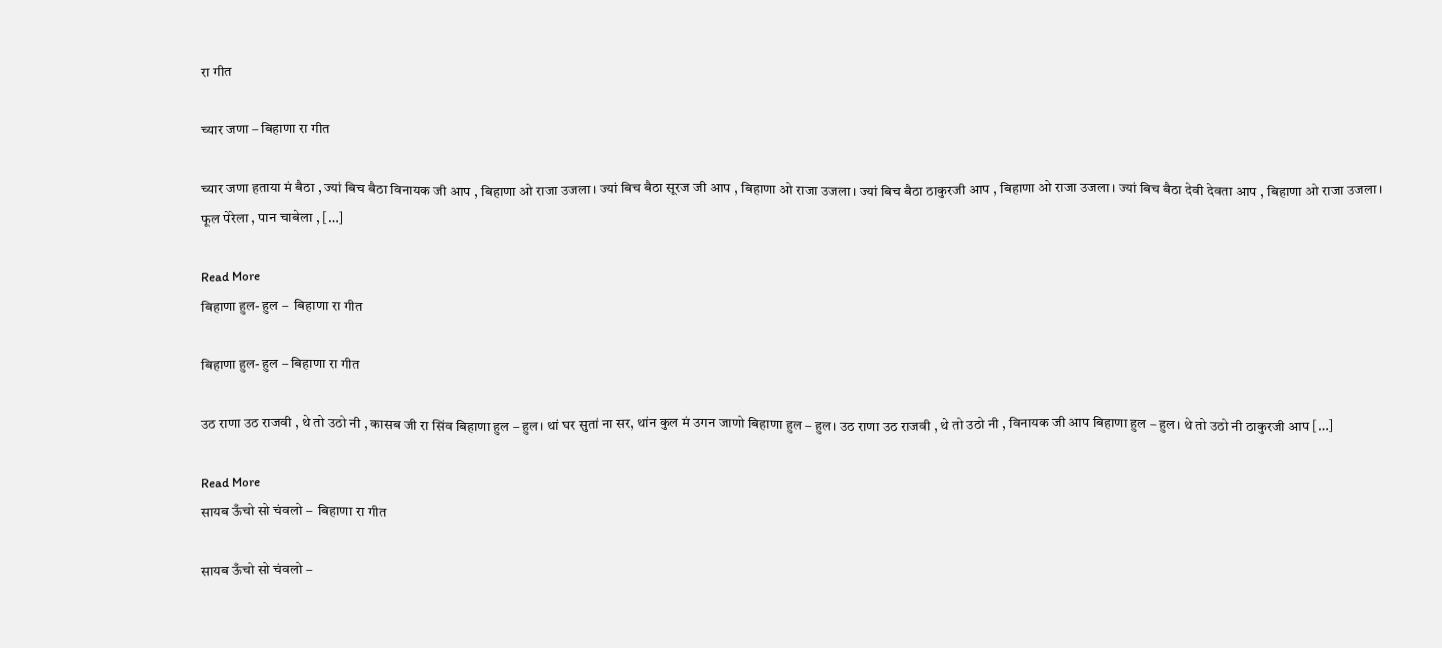रा गीत

च्यार जणा – बिहाणा रा गीत

च्यार जणा हताया मं बैठा , ज्यां बिच बैठा विनायक जी आप , बिहाणा ओ राजा उजला। ज्यां बिच बैठा सूरज जी आप , बिहाणा ओ राजा उजला। ज्यां बिच बैठा ठाकुरजी आप , बिहाणा ओ राजा उजला। ज्यां बिच बैठा देवी देवता आप , बिहाणा ओ राजा उजला। फूल पेरेला , पान चाबेला , […]

Read More
बिहाणा हुल- हुल –  बिहाणा रा गीत

बिहाणा हुल- हुल – बिहाणा रा गीत

उठ राणा उठ राजवी , थे तो उठो नी , कासब जी रा सिंव बिहाणा हुल – हुल। थां घर सुतां ना सर, थांन कुल मं उगन जाणो बिहाणा हुल – हुल। उठ राणा उठ राजवी , थे तो उठो नी , विनायक जी आप बिहाणा हुल – हुल। थे तो उठो नी ठाकुरजी आप […]

Read More
सायब ऊँचो सो चंवलो –  बिहाणा रा गीत

सायब ऊँचो सो चंवलो –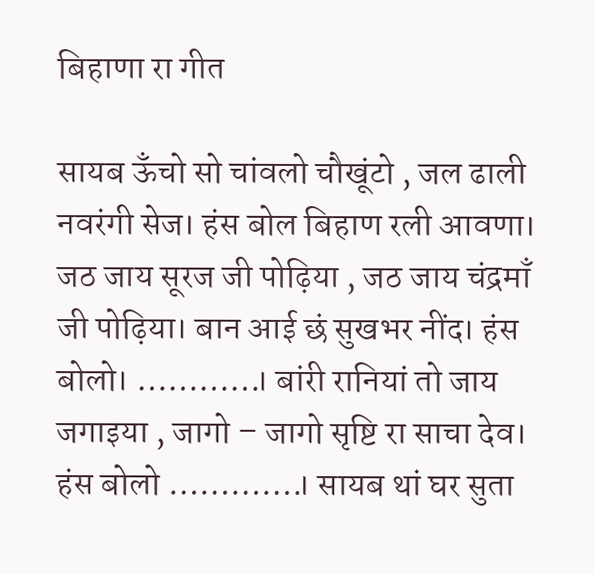बिहाणा रा गीत

सायब ऊँचो सो चांवलो चौखूंटो , जल ढाली नवरंगी सेज। हंस बोल बिहाण रली आवणा। जठ जाय सूरज जी पोढ़िया , जठ जाय चंद्रमाँ जी पोढ़िया। बान आई छं सुखभर नींद। हंस बोलो। …………। बांरी रानियां तो जाय जगाइया , जागो – जागो सृष्टि रा साचा देव। हंस बोलो ………….। सायब थां घर सुता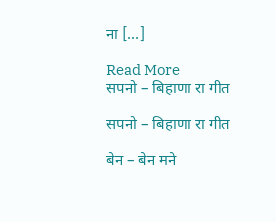ना […]

Read More
सपनो – बिहाणा रा गीत

सपनो – बिहाणा रा गीत

बेन – बेन मने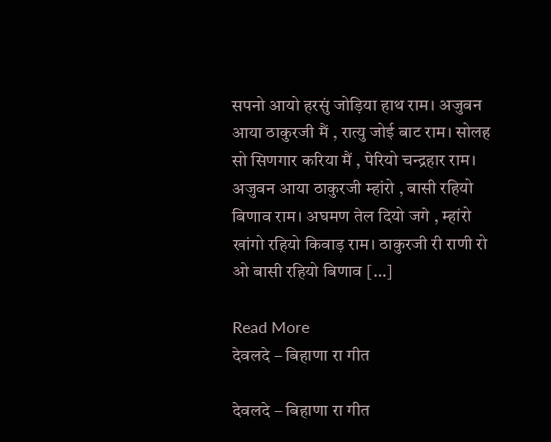सपनो आयो हरसुं जोड़िया हाथ राम। अजुवन आया ठाकुरजी मैं , रात्यु जोई बाट राम। सोलह सो सिणगार करिया मैं , पेरियो चन्द्रहार राम। अजुवन आया ठाकुरजी म्हांरो , बासी रहियो बिणाव राम। अघमण तेल दियो जगे , म्हांरो खांगो रहियो किवाड़ राम। ठाकुरजी री राणी रो ओ बासी रहियो बिणाव […]

Read More
देवलदे – बिहाणा रा गीत

देवलदे – बिहाणा रा गीत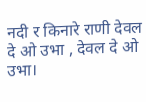नदी र किनारे राणी देवल दे ओ उभा , देवल दे ओ उभा।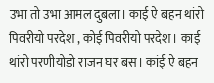उभा तो उभा आमल दुबला। काई ऐ बहन थांरो पिवरीयो परदेश , कोई पिवरीयो परदेश। काई थांरो परणीयोडो राजन घर बस। कांई ऐ बहन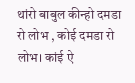थांरो बाबुल कीन्हो दमडा रो लोभ , कोई दमडा रो लोभ। कांई ऐ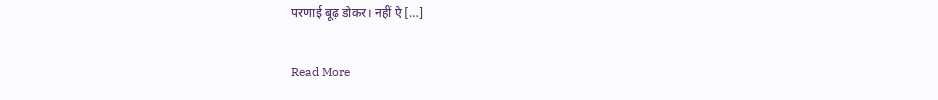परणाई बूढ़ डोकर। नहीं ऐ […]

Read More